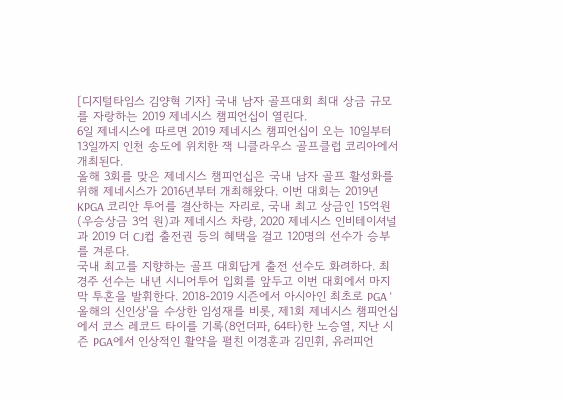[디지털타임스 김양혁 기자] 국내 남자 골프대회 최대 상금 규모를 자랑하는 2019 제네시스 챔피언십이 열린다.
6일 제네시스에 따르면 2019 제네시스 챔피언십이 오는 10일부터 13일까지 인천 송도에 위치한 잭 니클라우스 골프클럽 코리아에서 개최된다.
올해 3회를 맞은 제네시스 챔피언십은 국내 남자 골프 활성화를 위해 제네시스가 2016년부터 개최해왔다. 이번 대회는 2019년 KPGA 코리안 투어를 결산하는 자리로, 국내 최고 상금인 15억원(우승상금 3억 원)과 제네시스 차량, 2020 제네시스 인비테이셔널과 2019 더 CJ컵 출전권 등의 혜택을 걸고 120명의 선수가 승부를 겨룬다.
국내 최고를 지향하는 골프 대회답게 출전 선수도 화려하다. 최경주 선수는 내년 시니어투어 입회를 앞두고 이번 대회에서 마지막 투혼을 발휘한다. 2018-2019 시즌에서 아시아인 최초로 PGA '올해의 신인상'을 수상한 임성재를 비롯, 제1회 제네시스 챔피언십에서 코스 레코드 타이를 기록(8언더파, 64타)한 노승열, 지난 시즌 PGA에서 인상적인 활약을 펼친 이경훈과 김민휘, 유러피언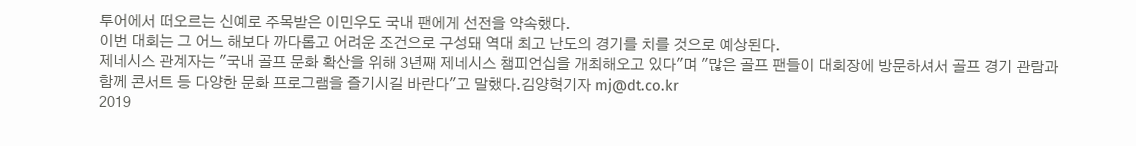투어에서 떠오르는 신예로 주목받은 이민우도 국내 팬에게 선전을 약속했다.
이번 대회는 그 어느 해보다 까다롭고 어려운 조건으로 구성돼 역대 최고 난도의 경기를 치를 것으로 예상된다.
제네시스 관계자는 "국내 골프 문화 확산을 위해 3년째 제네시스 챔피언십을 개최해오고 있다"며 "많은 골프 팬들이 대회장에 방문하셔서 골프 경기 관람과 함께 콘서트 등 다양한 문화 프로그램을 즐기시길 바란다"고 말했다.김양혁기자 mj@dt.co.kr
2019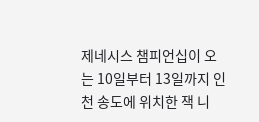제네시스 챔피언십이 오는 10일부터 13일까지 인천 송도에 위치한 잭 니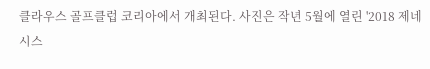클라우스 골프클럽 코리아에서 개최된다. 사진은 작년 5월에 열린 '2018 제네시스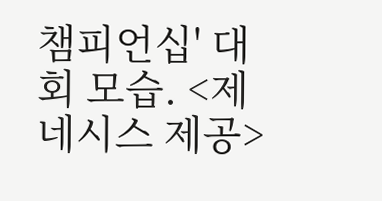챔피언십' 대회 모습. <제네시스 제공>